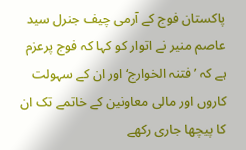پاکستان فوج کے آرمی چیف جنرل سید عاصم منیر نے اتوار کو کہا کہ فوج پرعزم ہے کہ ’فتنہ الخوارج‘ اور ان کے سہولت کاروں اور مالی معاونین کے خاتمے تک ان کا پیچھا جاری رکھے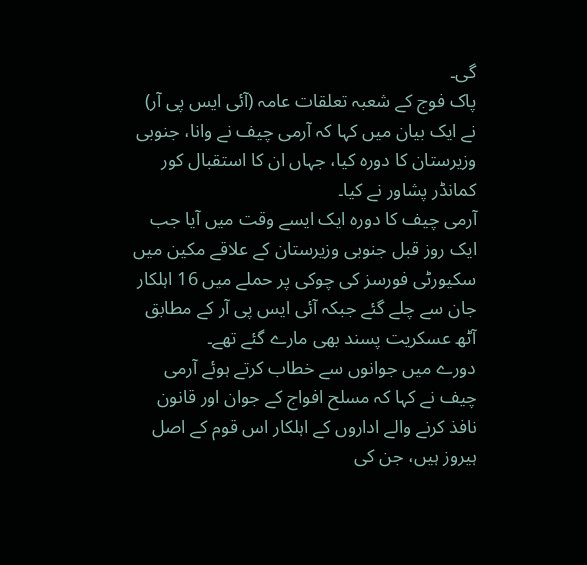گی۔
پاک فوج کے شعبہ تعلقات عامہ (آئی ایس پی آر) نے ایک بیان میں کہا کہ آرمی چیف نے وانا، جنوبی وزیرستان کا دورہ کیا، جہاں ان کا استقبال کور کمانڈر پشاور نے کیا۔
آرمی چیف کا دورہ ایک ایسے وقت میں آیا جب ایک روز قبل جنوبی وزیرستان کے علاقے مکین میں سکیورٹی فورسز کی چوکی پر حملے میں 16 اہلکار جان سے چلے گئے جبکہ آئی ایس پی آر کے مطابق آٹھ عسکریت پسند بھی مارے گئے تھے۔
دورے میں جوانوں سے خطاب کرتے ہوئے آرمی چیف نے کہا کہ مسلح افواج کے جوان اور قانون نافذ کرنے والے اداروں کے اہلکار اس قوم کے اصل ہیروز ہیں، جن کی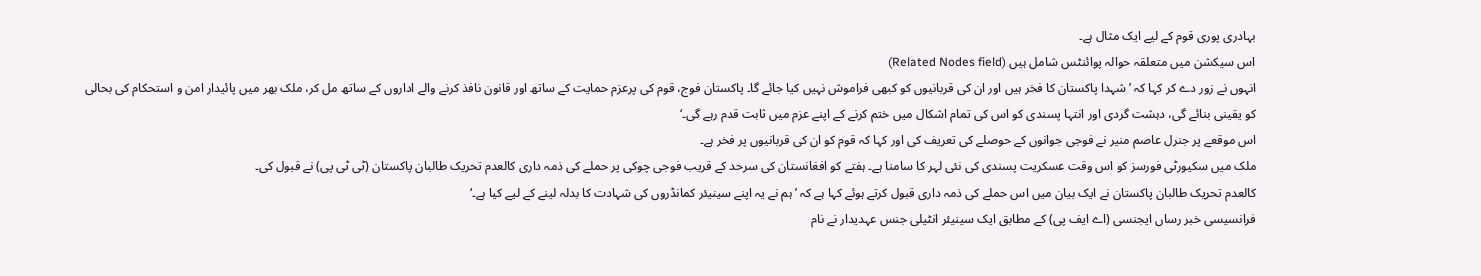بہادری پوری قوم کے لیے ایک مثال ہے۔
اس سیکشن میں متعلقہ حوالہ پوائنٹس شامل ہیں (Related Nodes field)
انہوں نے زور دے کر کہا کہ ’شہدا پاکستان کا فخر ہیں اور ان کی قربانیوں کو کبھی فراموش نہیں کیا جائے گا۔ پاکستان فوج، قوم کی پرعزم حمایت کے ساتھ اور قانون نافذ کرنے والے اداروں کے ساتھ مل کر، ملک بھر میں پائیدار امن و استحکام کی بحالی کو یقینی بنائے گی، دہشت گردی اور انتہا پسندی کو اس کی تمام اشکال میں ختم کرنے کے اپنے عزم میں ثابت قدم رہے گی۔‘
اس موقعے پر جنرل عاصم منیر نے فوجی جوانوں کے حوصلے کی تعریف کی اور کہا کہ قوم کو ان کی قربانیوں پر فخر ہے۔
ملک میں سکیورٹی فورسز کو اس وقت عسکریت پسندی کی نئی لہر کا سامنا ہے۔ ہفتے کو افغانستان کی سرحد کے قریب فوجی چوکی پر حملے کی ذمہ داری کالعدم تحریک طالبان پاکستان (ٹی ٹی پی) نے قبول کی۔
کالعدم تحریک طالبان پاکستان نے ایک بیان میں اس حملے کی ذمہ داری قبول کرتے ہوئے کہا ہے کہ ’ہم نے یہ اپنے سینیئر کمانڈروں کی شہادت کا بدلہ لینے کے لیے کیا ہے۔‘
فرانسیسی خبر رساں ایجنسی (اے ایف پی) کے مطابق ایک سینیئر انٹیلی جنس عہدیدار نے نام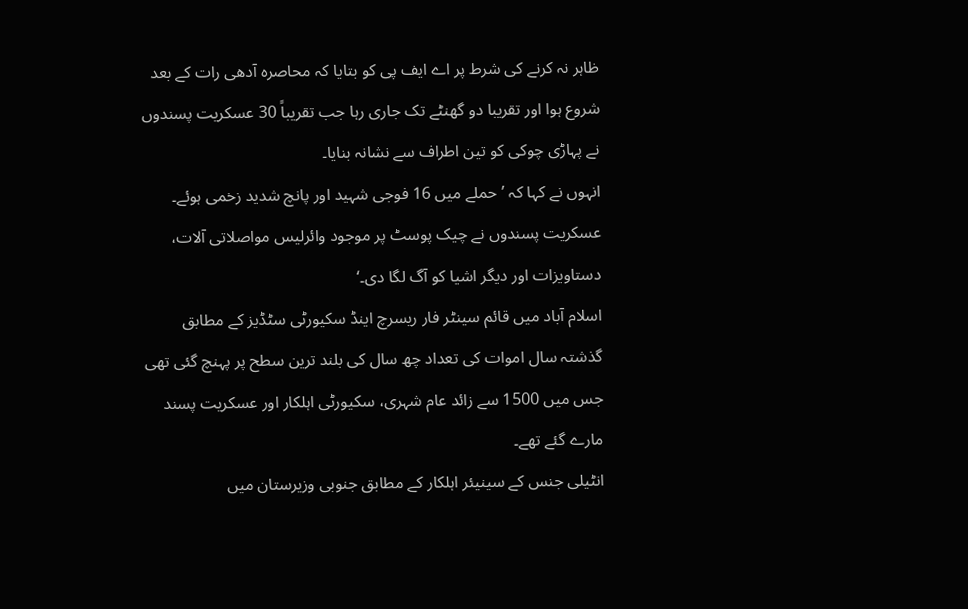ظاہر نہ کرنے کی شرط پر اے ایف پی کو بتایا کہ محاصرہ آدھی رات کے بعد شروع ہوا اور تقریبا دو گھنٹے تک جاری رہا جب تقریباً 30 عسکریت پسندوں نے پہاڑی چوکی کو تین اطراف سے نشانہ بنایا۔
انہوں نے کہا کہ ’حملے میں 16 فوجی شہید اور پانچ شدید زخمی ہوئے۔ عسکریت پسندوں نے چیک پوسٹ پر موجود وائرلیس مواصلاتی آلات، دستاویزات اور دیگر اشیا کو آگ لگا دی۔‘
اسلام آباد میں قائم سینٹر فار ریسرچ اینڈ سکیورٹی سٹڈیز کے مطابق گذشتہ سال اموات کی تعداد چھ سال کی بلند ترین سطح پر پہنچ گئی تھی جس میں 1500 سے زائد عام شہری، سکیورٹی اہلکار اور عسکریت پسند مارے گئے تھے۔
انٹیلی جنس کے سینیئر اہلکار کے مطابق جنوبی وزیرستان میں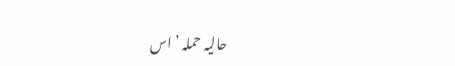حالیہ حملہ ’اس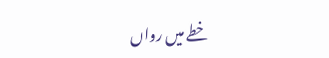خطے میں رواں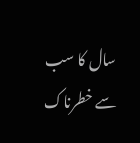سال کا سب سے خطرناک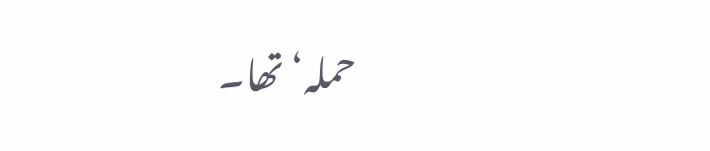حملہ‘ تھا۔